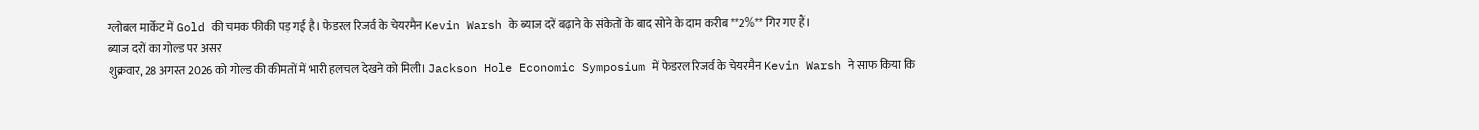ग्लोबल मार्केट में Gold की चमक फीकी पड़ गई है। फेडरल रिजर्व के चेयरमैन Kevin Warsh के ब्याज दरें बढ़ाने के संकेतों के बाद सोने के दाम करीब **2%** गिर गए हैं।
ब्याज दरों का गोल्ड पर असर
शुक्रवार, 28 अगस्त 2026 को गोल्ड की कीमतों में भारी हलचल देखने को मिली। Jackson Hole Economic Symposium में फेडरल रिजर्व के चेयरमैन Kevin Warsh ने साफ किया कि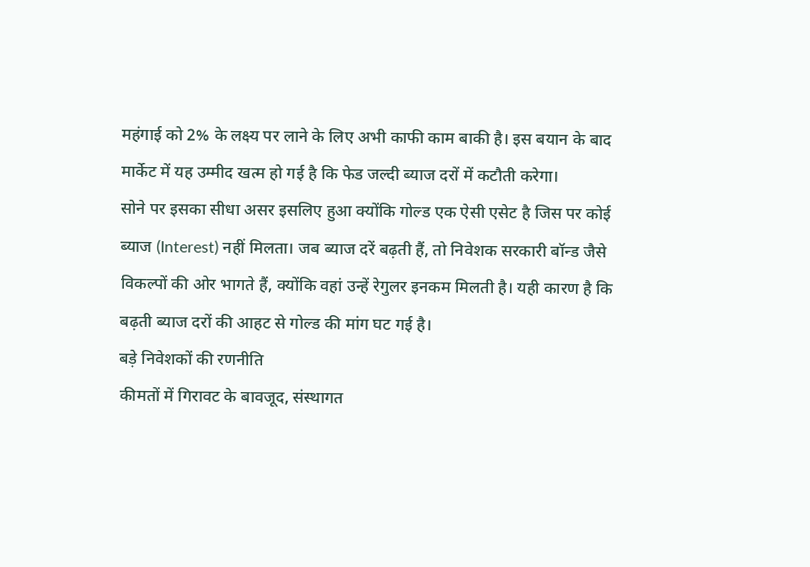महंगाई को 2% के लक्ष्य पर लाने के लिए अभी काफी काम बाकी है। इस बयान के बाद मार्केट में यह उम्मीद खत्म हो गई है कि फेड जल्दी ब्याज दरों में कटौती करेगा।
सोने पर इसका सीधा असर इसलिए हुआ क्योंकि गोल्ड एक ऐसी एसेट है जिस पर कोई ब्याज (Interest) नहीं मिलता। जब ब्याज दरें बढ़ती हैं, तो निवेशक सरकारी बॉन्ड जैसे विकल्पों की ओर भागते हैं, क्योंकि वहां उन्हें रेगुलर इनकम मिलती है। यही कारण है कि बढ़ती ब्याज दरों की आहट से गोल्ड की मांग घट गई है।
बड़े निवेशकों की रणनीति
कीमतों में गिरावट के बावजूद, संस्थागत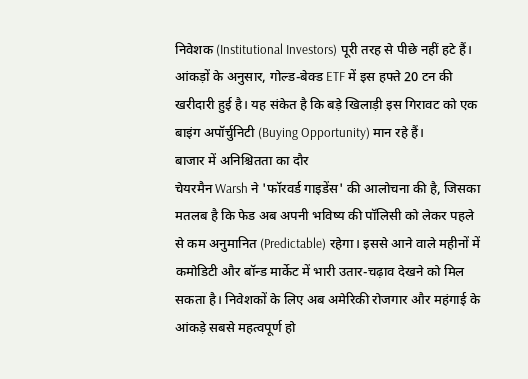निवेशक (Institutional Investors) पूरी तरह से पीछे नहीं हटे हैं। आंकड़ों के अनुसार, गोल्ड-बेक्ड ETF में इस हफ्ते 20 टन की खरीदारी हुई है। यह संकेत है कि बड़े खिलाड़ी इस गिरावट को एक बाइंग अपॉर्चुनिटी (Buying Opportunity) मान रहे हैं।
बाजार में अनिश्चितता का दौर
चेयरमैन Warsh ने 'फॉरवर्ड गाइडेंस' की आलोचना की है, जिसका मतलब है कि फेड अब अपनी भविष्य की पॉलिसी को लेकर पहले से कम अनुमानित (Predictable) रहेगा। इससे आने वाले महीनों में कमोडिटी और बॉन्ड मार्केट में भारी उतार-चढ़ाव देखने को मिल सकता है। निवेशकों के लिए अब अमेरिकी रोजगार और महंगाई के आंकड़े सबसे महत्वपूर्ण हो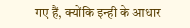गए हैं, क्योंकि इन्ही के आधार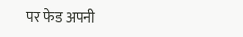पर फेड अपनी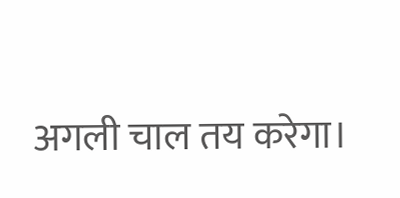अगली चाल तय करेगा।